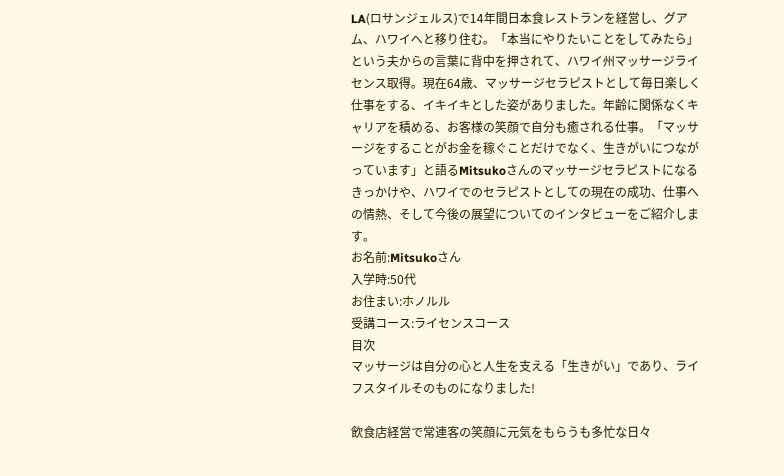LA(ロサンジェルス)で14年間日本食レストランを経営し、グアム、ハワイへと移り住む。「本当にやりたいことをしてみたら」という夫からの言葉に背中を押されて、ハワイ州マッサージライセンス取得。現在64歳、マッサージセラピストとして毎日楽しく仕事をする、イキイキとした姿がありました。年齢に関係なくキャリアを積める、お客様の笑顔で自分も癒される仕事。「マッサージをすることがお金を稼ぐことだけでなく、生きがいにつながっています」と語るMitsukoさんのマッサージセラピストになるきっかけや、ハワイでのセラピストとしての現在の成功、仕事への情熱、そして今後の展望についてのインタビューをご紹介します。
お名前:Mitsukoさん
入学時:50代
お住まい:ホノルル
受講コース:ライセンスコース
目次
マッサージは自分の心と人生を支える「生きがい」であり、ライフスタイルそのものになりました!

飲食店経営で常連客の笑顔に元気をもらうも多忙な日々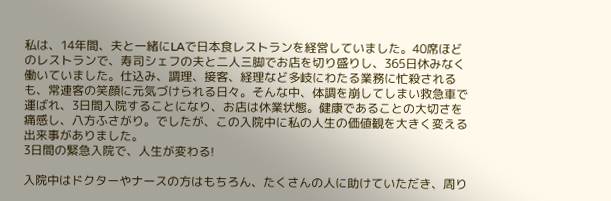私は、14年間、夫と一緒にLAで日本食レストランを経営していました。40席ほどのレストランで、寿司シェフの夫と二人三脚でお店を切り盛りし、365日休みなく働いていました。仕込み、調理、接客、経理など多岐にわたる業務に忙殺されるも、常連客の笑顔に元気づけられる日々。そんな中、体調を崩してしまい救急車で運ばれ、3日間入院することになり、お店は休業状態。健康であることの大切さを痛感し、八方ふさがり。でしたが、この入院中に私の人生の価値観を大きく変える出来事がありました。
3日間の緊急入院で、人生が変わる!

入院中はドクターやナースの方はもちろん、たくさんの人に助けていただき、周り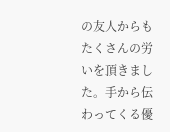の友人からもたくさんの労いを頂きました。手から伝わってくる優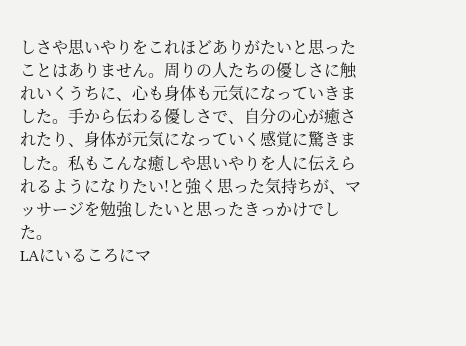しさや思いやりをこれほどありがたいと思ったことはありません。周りの人たちの優しさに触れいくうちに、心も身体も元気になっていきました。手から伝わる優しさで、自分の心が癒されたり、身体が元気になっていく感覚に驚きました。私もこんな癒しや思いやりを人に伝えられるようになりたい!と強く思った気持ちが、マッサージを勉強したいと思ったきっかけでした。
LAにいるころにマ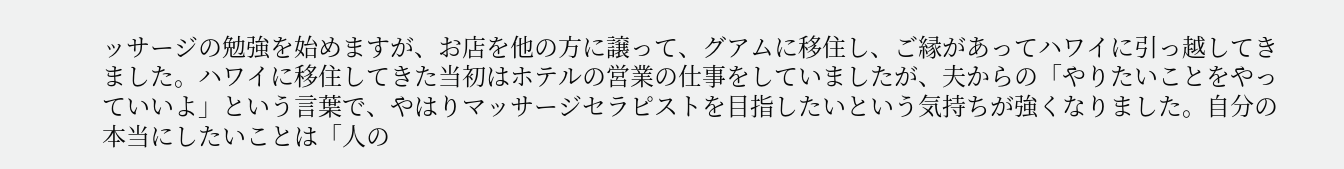ッサージの勉強を始めますが、お店を他の方に譲って、グアムに移住し、ご縁があってハワイに引っ越してきました。ハワイに移住してきた当初はホテルの営業の仕事をしていましたが、夫からの「やりたいことをやっていいよ」という言葉で、やはりマッサージセラピストを目指したいという気持ちが強くなりました。自分の本当にしたいことは「人の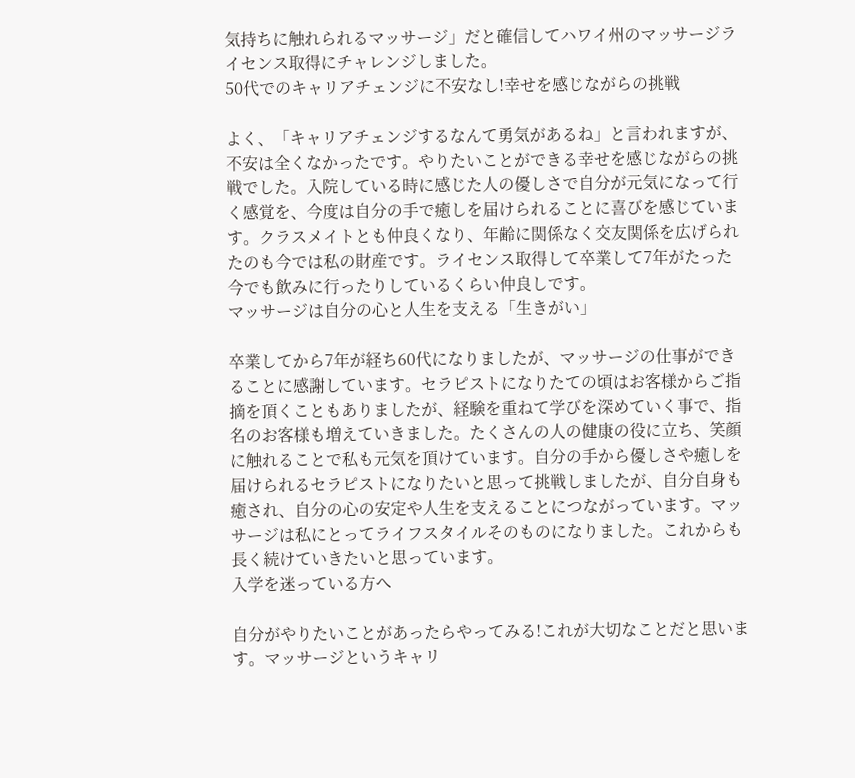気持ちに触れられるマッサージ」だと確信してハワイ州のマッサージライセンス取得にチャレンジしました。
50代でのキャリアチェンジに不安なし!幸せを感じながらの挑戦

よく、「キャリアチェンジするなんて勇気があるね」と言われますが、不安は全くなかったです。やりたいことができる幸せを感じながらの挑戦でした。入院している時に感じた人の優しさで自分が元気になって行く感覚を、今度は自分の手で癒しを届けられることに喜びを感じています。クラスメイトとも仲良くなり、年齢に関係なく交友関係を広げられたのも今では私の財産です。ライセンス取得して卒業して7年がたった今でも飲みに行ったりしているくらい仲良しです。
マッサージは自分の心と人生を支える「生きがい」

卒業してから7年が経ち60代になりましたが、マッサージの仕事ができることに感謝しています。セラピストになりたての頃はお客様からご指摘を頂くこともありましたが、経験を重ねて学びを深めていく事で、指名のお客様も増えていきました。たくさんの人の健康の役に立ち、笑顔に触れることで私も元気を頂けています。自分の手から優しさや癒しを届けられるセラピストになりたいと思って挑戦しましたが、自分自身も癒され、自分の心の安定や人生を支えることにつながっています。マッサージは私にとってライフスタイルそのものになりました。これからも長く続けていきたいと思っています。
入学を迷っている方へ

自分がやりたいことがあったらやってみる!これが大切なことだと思います。マッサージというキャリ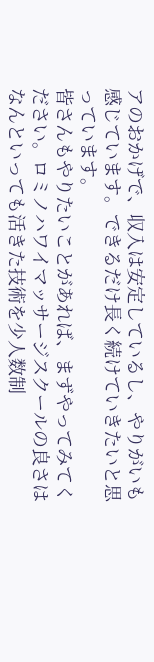アのおかげで、収入は安定しているし、やりがいも感じています。できるだけ長く続けていきたいと思っています。
皆さんもやりたいことがあれば、まずやってみてください。ロミノハワイマッサージスクールの良さはなんといっても活きた技術を少人数制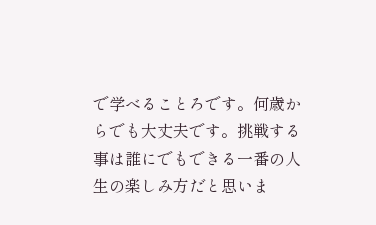で学べることろです。何歳からでも大丈夫です。挑戦する事は誰にでもできる一番の人生の楽しみ方だと思いま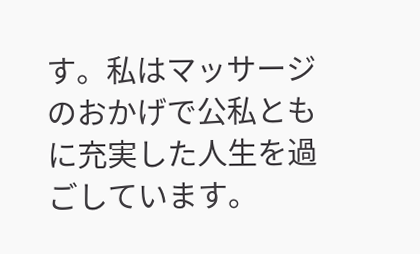す。私はマッサージのおかげで公私ともに充実した人生を過ごしています。